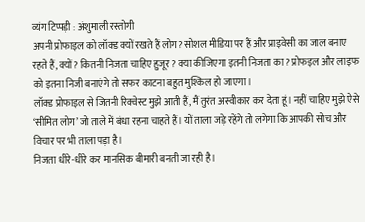व्यंग टिप्पड़ी : अंशुमाली रस्तोगी
अपनी प्रोफाइल को लॉक्ड क्यों रखते हैं लोग? सोशल मीडिया पर हैं और प्राइवेसी का जाल बनाए रहते हैं, क्यों? कितनी निजता चाहिए हुजूर? क्या कीजिएगा इतनी निजता का? प्रोफइल और लाइफ को इतना निजी बनाएंगे तो सफर काटना बहुत मुश्किल हो जाएगा।
लॉक्ड प्रोफाइल से जितनी रिक्वेस्ट मुझे आती हैं, मैं तुरंत अस्वीकार कर देता हूं। नहीं चाहिए मुझे ऐसे ‘सीमित लोग’ जो ताले में बंधा रहना चाहते हैं। यों ताला जड़े रहेंगे तो लगेगा कि आपकी सोच और विचार पर भी ताला पड़ा है।
निजता धीरे-धीरे कर मानसिक बीमारी बनती जा रही है।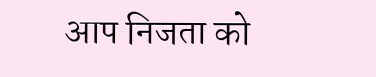आप निजता को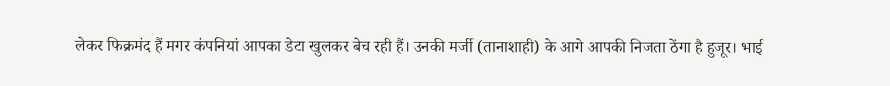लेकर फिक्रमंद हैं मगर कंपनियां आपका डेटा खुलकर बेच रही हैं। उनकी मर्जी (तानाशाही) के आगे आपकी निजता ठेंगा है हुजूर। भाई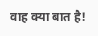वाह क्या बात है!